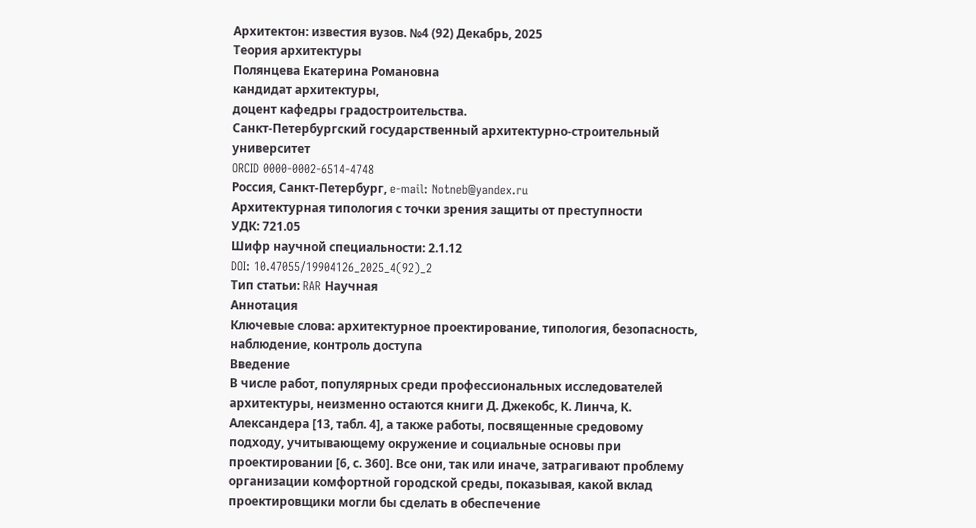Архитектон: известия вузов. №4 (92) Декабрь, 2025
Теория архитектуры
Полянцева Екатерина Романовна
кандидат архитектуры,
доцент кафедры градостроительства.
Санкт-Петербургский государственный архитектурно-строительный университет
ORCID 0000-0002-6514-4748
Россия, Санкт-Петербург, e-mail: Notneb@yandex.ru
Архитектурная типология с точки зрения защиты от преступности
УДК: 721.05
Шифр научной специальности: 2.1.12
DOI: 10.47055/19904126_2025_4(92)_2
Тип статьи: RAR Научная
Аннотация
Ключевые слова: архитектурное проектирование, типология, безопасность, наблюдение, контроль доступа
Введение
В числе работ, популярных среди профессиональных исследователей архитектуры, неизменно остаются книги Д. Джекобс, К. Линча, К. Александера [13, табл. 4], а также работы, посвященные средовому подходу, учитывающему окружение и социальные основы при проектировании [6, с. 360]. Все они, так или иначе, затрагивают проблему организации комфортной городской среды, показывая, какой вклад проектировщики могли бы сделать в обеспечение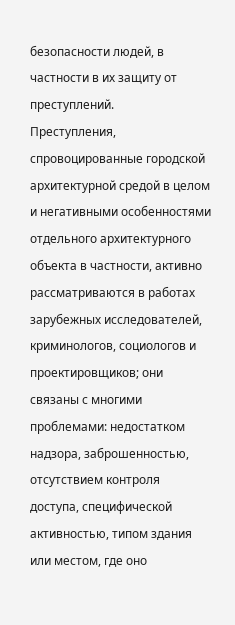безопасности людей, в частности в их защиту от преступлений.
Преступления, спровоцированные городской архитектурной средой в целом и негативными особенностями отдельного архитектурного объекта в частности, активно рассматриваются в работах зарубежных исследователей, криминологов, социологов и проектировщиков; они связаны с многими проблемами: недостатком надзора, заброшенностью, отсутствием контроля доступа, специфической активностью, типом здания или местом, где оно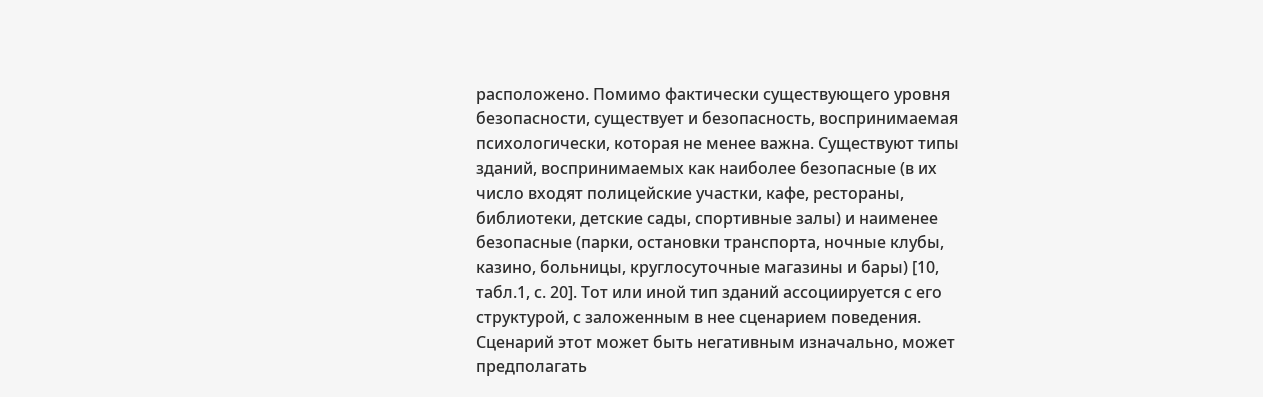расположено. Помимо фактически существующего уровня безопасности, существует и безопасность, воспринимаемая психологически, которая не менее важна. Существуют типы зданий, воспринимаемых как наиболее безопасные (в их число входят полицейские участки, кафе, рестораны, библиотеки, детские сады, спортивные залы) и наименее безопасные (парки, остановки транспорта, ночные клубы, казино, больницы, круглосуточные магазины и бары) [10, табл.1, с. 20]. Тот или иной тип зданий ассоциируется с его структурой, с заложенным в нее сценарием поведения. Сценарий этот может быть негативным изначально, может предполагать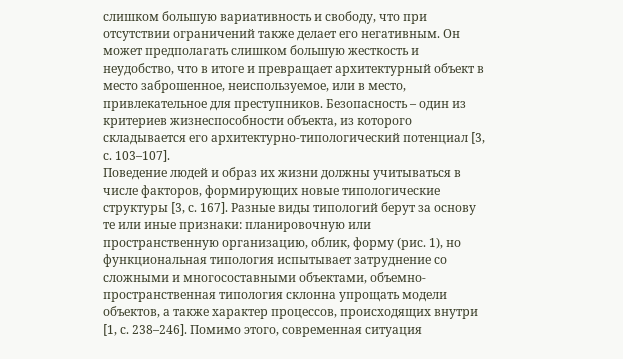слишком большую вариативность и свободу, что при отсутствии ограничений также делает его негативным. Он может предполагать слишком большую жесткость и неудобство, что в итоге и превращает архитектурный объект в место заброшенное, неиспользуемое, или в место, привлекательное для преступников. Безопасность – один из критериев жизнеспособности объекта, из которого складывается его архитектурно-типологический потенциал [3, с. 103–107].
Поведение людей и образ их жизни должны учитываться в числе факторов, формирующих новые типологические структуры [3, с. 167]. Разные виды типологий берут за основу те или иные признаки: планировочную или пространственную организацию, облик, форму (рис. 1), но функциональная типология испытывает затруднение со сложными и многосоставными объектами, объемно-пространственная типология склонна упрощать модели объектов, а также характер процессов, происходящих внутри [1, с. 238–246]. Помимо этого, современная ситуация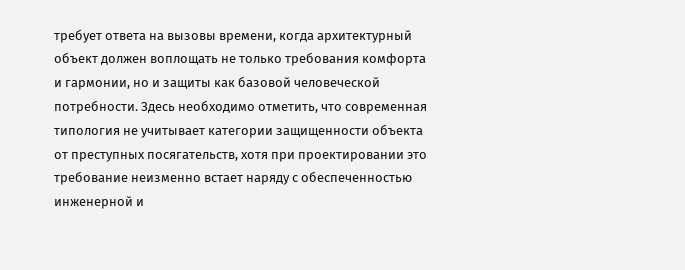требует ответа на вызовы времени, когда архитектурный объект должен воплощать не только требования комфорта и гармонии, но и защиты как базовой человеческой потребности. Здесь необходимо отметить, что современная типология не учитывает категории защищенности объекта от преступных посягательств, хотя при проектировании это требование неизменно встает наряду с обеспеченностью инженерной и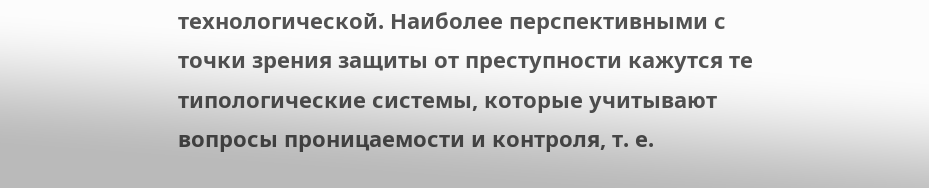технологической. Наиболее перспективными с точки зрения защиты от преступности кажутся те типологические системы, которые учитывают вопросы проницаемости и контроля, т. е.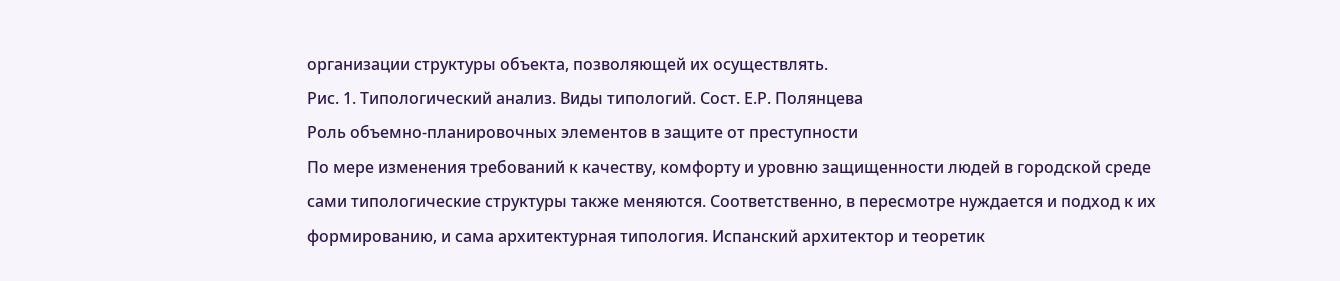организации структуры объекта, позволяющей их осуществлять.
Рис. 1. Типологический анализ. Виды типологий. Сост. Е.Р. Полянцева
Роль объемно-планировочных элементов в защите от преступности
По мере изменения требований к качеству, комфорту и уровню защищенности людей в городской среде сами типологические структуры также меняются. Соответственно, в пересмотре нуждается и подход к их формированию, и сама архитектурная типология. Испанский архитектор и теоретик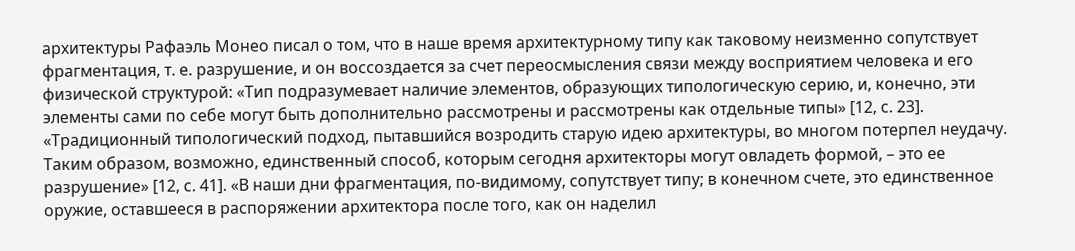архитектуры Рафаэль Монео писал о том, что в наше время архитектурному типу как таковому неизменно сопутствует фрагментация, т. е. разрушение, и он воссоздается за счет переосмысления связи между восприятием человека и его физической структурой: «Тип подразумевает наличие элементов, образующих типологическую серию, и, конечно, эти элементы сами по себе могут быть дополнительно рассмотрены и рассмотрены как отдельные типы» [12, с. 23]. «Традиционный типологический подход, пытавшийся возродить старую идею архитектуры, во многом потерпел неудачу. Таким образом, возможно, единственный способ, которым сегодня архитекторы могут овладеть формой, – это ее разрушение» [12, с. 41]. «В наши дни фрагментация, по-видимому, сопутствует типу; в конечном счете, это единственное оружие, оставшееся в распоряжении архитектора после того, как он наделил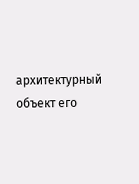архитектурный объект его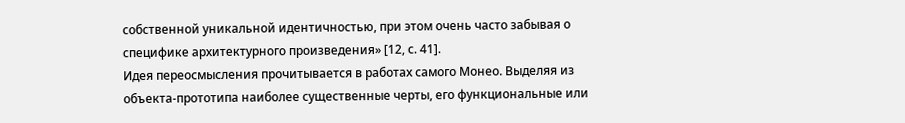собственной уникальной идентичностью, при этом очень часто забывая о специфике архитектурного произведения» [12, с. 41].
Идея переосмысления прочитывается в работах самого Монео. Выделяя из объекта-прототипа наиболее существенные черты, его функциональные или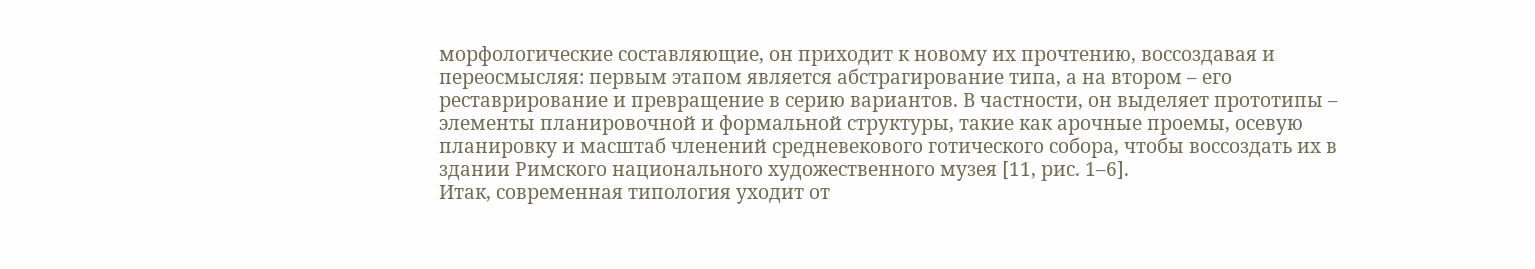морфологические составляющие, он приходит к новому их прочтению, воссоздавая и переосмысляя: первым этапом является абстрагирование типа, а на втором – его реставрирование и превращение в серию вариантов. В частности, он выделяет прототипы – элементы планировочной и формальной структуры, такие как арочные проемы, осевую планировку и масштаб членений средневекового готического собора, чтобы воссоздать их в здании Римского национального художественного музея [11, рис. 1–6].
Итак, современная типология уходит от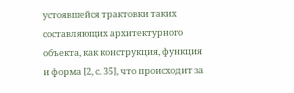устоявшейся трактовки таких составляющих архитектурного объекта, как конструкция, функция и форма [2, с. 35], что происходит за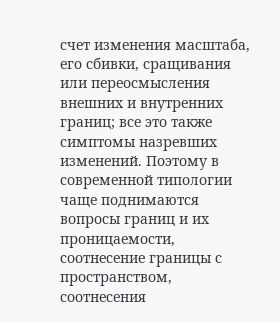счет изменения масштаба, его сбивки, сращивания или переосмысления внешних и внутренних границ; все это также симптомы назревших изменений. Поэтому в современной типологии чаще поднимаются вопросы границ и их проницаемости, соотнесение границы с пространством, соотнесения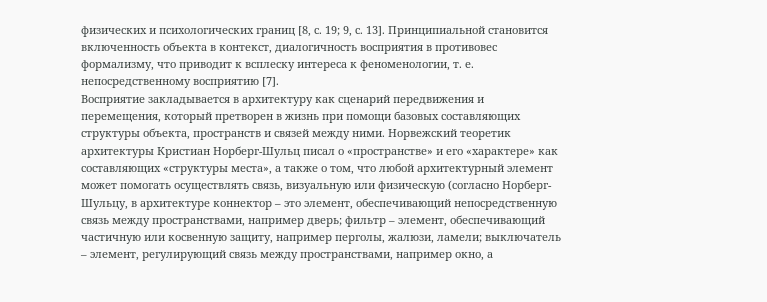физических и психологических границ [8, с. 19; 9, с. 13]. Принципиальной становится включенность объекта в контекст, диалогичность восприятия в противовес формализму, что приводит к всплеску интереса к феноменологии, т. е. непосредственному восприятию [7].
Восприятие закладывается в архитектуру как сценарий передвижения и перемещения, который претворен в жизнь при помощи базовых составляющих структуры объекта, пространств и связей между ними. Норвежский теоретик архитектуры Кристиан Норберг-Шульц писал о «пространстве» и его «характере» как составляющих «структуры места», а также о том, что любой архитектурный элемент может помогать осуществлять связь, визуальную или физическую (согласно Норберг-Шульцу, в архитектуре коннектор – это элемент, обеспечивающий непосредственную связь между пространствами, например дверь; фильтр – элемент, обеспечивающий частичную или косвенную защиту, например перголы, жалюзи, ламели; выключатель – элемент, регулирующий связь между пространствами, например окно, а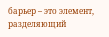барьер – это элемент, разделяющий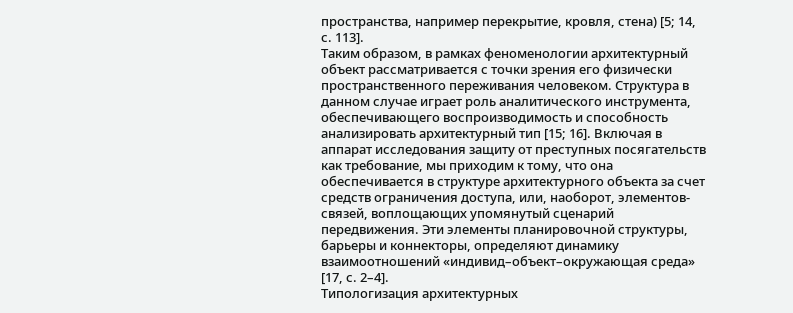пространства, например перекрытие, кровля, стена) [5; 14, с. 113].
Таким образом, в рамках феноменологии архитектурный объект рассматривается с точки зрения его физически пространственного переживания человеком. Структура в данном случае играет роль аналитического инструмента, обеспечивающего воспроизводимость и способность анализировать архитектурный тип [15; 16]. Включая в аппарат исследования защиту от преступных посягательств как требование, мы приходим к тому, что она обеспечивается в структуре архитектурного объекта за счет средств ограничения доступа, или, наоборот, элементов-связей, воплощающих упомянутый сценарий передвижения. Эти элементы планировочной структуры, барьеры и коннекторы, определяют динамику взаимоотношений «индивид–объект–окружающая среда» [17, с. 2–4].
Типологизация архитектурных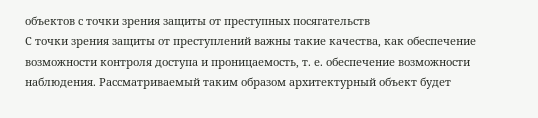объектов с точки зрения защиты от преступных посягательств
С точки зрения защиты от преступлений важны такие качества, как обеспечение возможности контроля доступа и проницаемость, т. е. обеспечение возможности наблюдения. Рассматриваемый таким образом архитектурный объект будет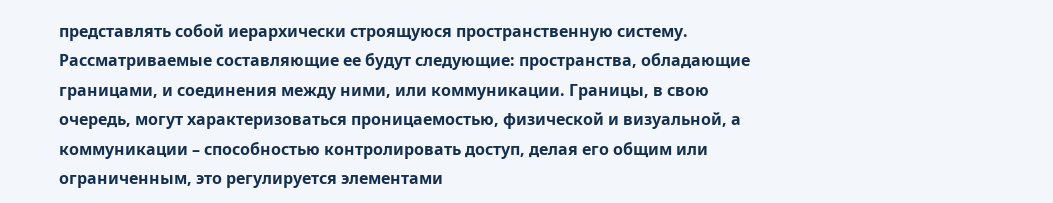представлять собой иерархически строящуюся пространственную систему. Рассматриваемые составляющие ее будут следующие: пространства, обладающие границами, и соединения между ними, или коммуникации. Границы, в свою очередь, могут характеризоваться проницаемостью, физической и визуальной, а коммуникации – способностью контролировать доступ, делая его общим или ограниченным, это регулируется элементами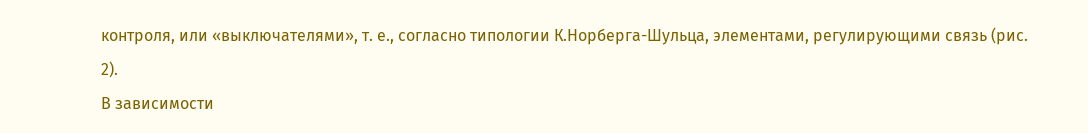контроля, или «выключателями», т. е., согласно типологии К.Норберга-Шульца, элементами, регулирующими связь (рис. 2).
В зависимости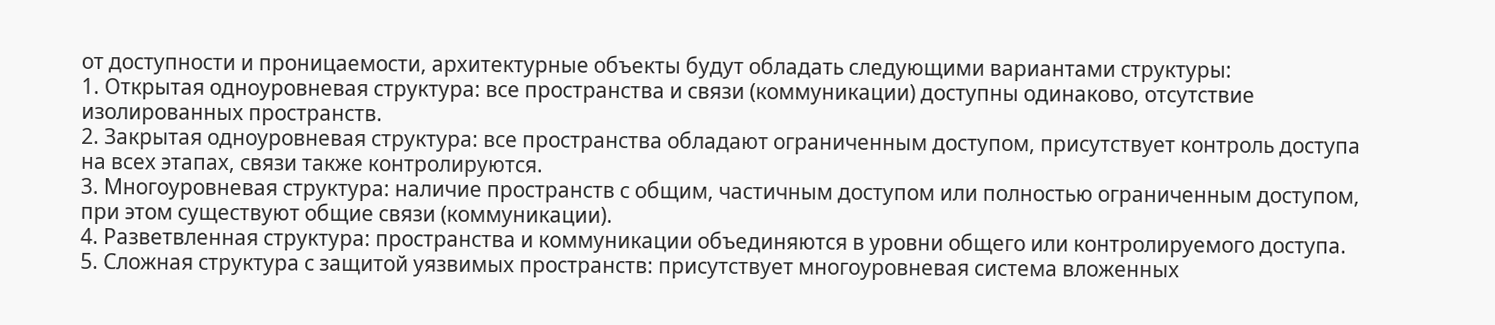от доступности и проницаемости, архитектурные объекты будут обладать следующими вариантами структуры:
1. Открытая одноуровневая структура: все пространства и связи (коммуникации) доступны одинаково, отсутствие изолированных пространств.
2. Закрытая одноуровневая структура: все пространства обладают ограниченным доступом, присутствует контроль доступа на всех этапах, связи также контролируются.
3. Многоуровневая структура: наличие пространств с общим, частичным доступом или полностью ограниченным доступом, при этом существуют общие связи (коммуникации).
4. Разветвленная структура: пространства и коммуникации объединяются в уровни общего или контролируемого доступа.
5. Сложная структура с защитой уязвимых пространств: присутствует многоуровневая система вложенных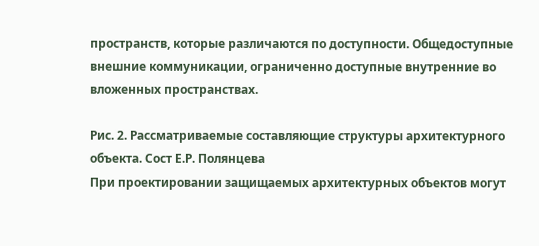пространств, которые различаются по доступности. Общедоступные внешние коммуникации, ограниченно доступные внутренние во вложенных пространствах.

Рис. 2. Рассматриваемые составляющие структуры архитектурного объекта. Сост Е.Р. Полянцева
При проектировании защищаемых архитектурных объектов могут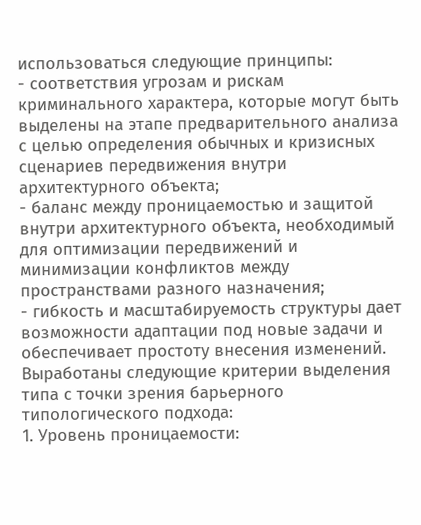использоваться следующие принципы:
- соответствия угрозам и рискам криминального характера, которые могут быть выделены на этапе предварительного анализа с целью определения обычных и кризисных сценариев передвижения внутри архитектурного объекта;
- баланс между проницаемостью и защитой внутри архитектурного объекта, необходимый для оптимизации передвижений и минимизации конфликтов между пространствами разного назначения;
- гибкость и масштабируемость структуры дает возможности адаптации под новые задачи и обеспечивает простоту внесения изменений.
Выработаны следующие критерии выделения типа с точки зрения барьерного типологического подхода:
1. Уровень проницаемости: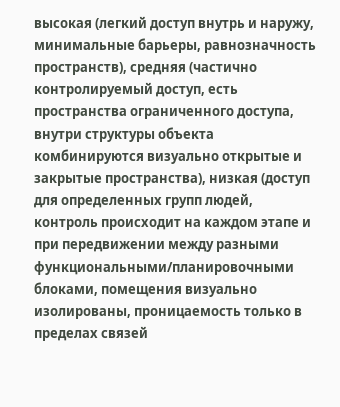высокая (легкий доступ внутрь и наружу, минимальные барьеры, равнозначность пространств), средняя (частично контролируемый доступ, есть пространства ограниченного доступа, внутри структуры объекта комбинируются визуально открытые и закрытые пространства), низкая (доступ для определенных групп людей, контроль происходит на каждом этапе и при передвижении между разными функциональными/планировочными блоками, помещения визуально изолированы, проницаемость только в пределах связей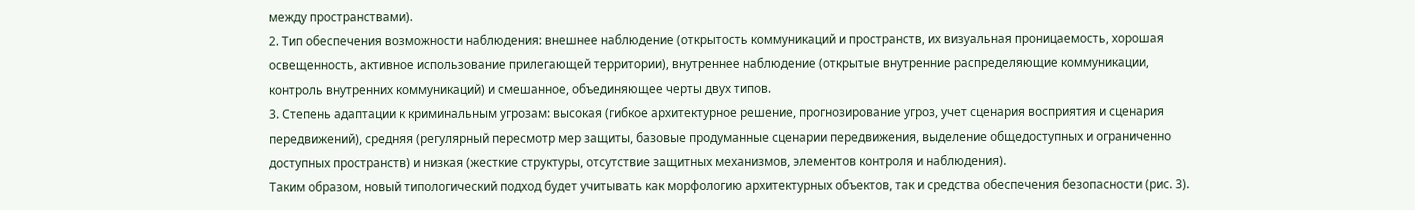между пространствами).
2. Тип обеспечения возможности наблюдения: внешнее наблюдение (открытость коммуникаций и пространств, их визуальная проницаемость, хорошая освещенность, активное использование прилегающей территории), внутреннее наблюдение (открытые внутренние распределяющие коммуникации, контроль внутренних коммуникаций) и смешанное, объединяющее черты двух типов.
3. Степень адаптации к криминальным угрозам: высокая (гибкое архитектурное решение, прогнозирование угроз, учет сценария восприятия и сценария передвижений), средняя (регулярный пересмотр мер защиты, базовые продуманные сценарии передвижения, выделение общедоступных и ограниченно доступных пространств) и низкая (жесткие структуры, отсутствие защитных механизмов, элементов контроля и наблюдения).
Таким образом, новый типологический подход будет учитывать как морфологию архитектурных объектов, так и средства обеспечения безопасности (рис. 3).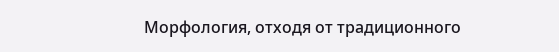Морфология, отходя от традиционного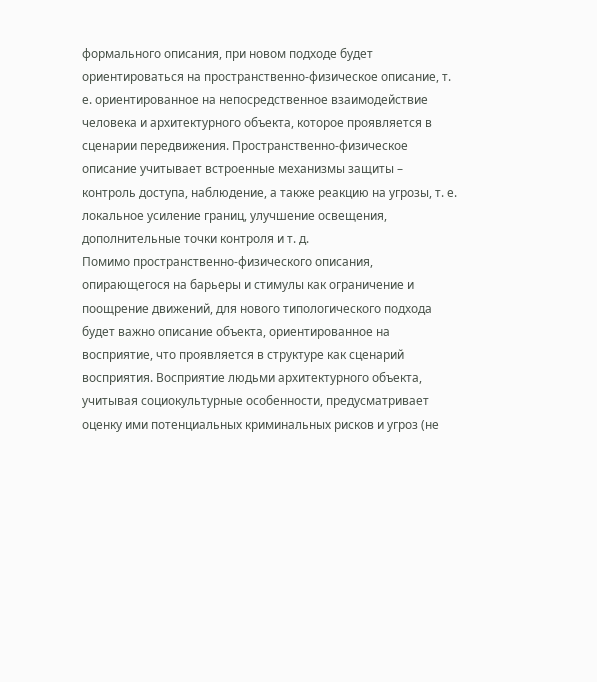формального описания, при новом подходе будет ориентироваться на пространственно-физическое описание, т. е. ориентированное на непосредственное взаимодействие человека и архитектурного объекта, которое проявляется в сценарии передвижения. Пространственно-физическое описание учитывает встроенные механизмы защиты – контроль доступа, наблюдение, а также реакцию на угрозы, т. е. локальное усиление границ, улучшение освещения, дополнительные точки контроля и т. д.
Помимо пространственно-физического описания, опирающегося на барьеры и стимулы как ограничение и поощрение движений, для нового типологического подхода будет важно описание объекта, ориентированное на восприятие, что проявляется в структуре как сценарий восприятия. Восприятие людьми архитектурного объекта, учитывая социокультурные особенности, предусматривает оценку ими потенциальных криминальных рисков и угроз (не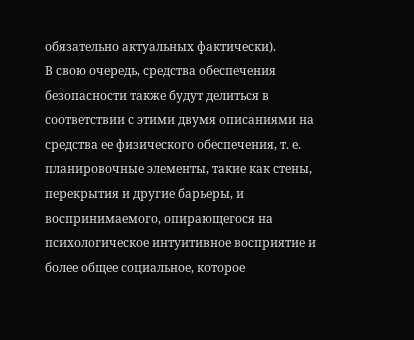обязательно актуальных фактически).
В свою очередь, средства обеспечения безопасности также будут делиться в соответствии с этими двумя описаниями на средства ее физического обеспечения, т. е. планировочные элементы, такие как стены, перекрытия и другие барьеры, и воспринимаемого, опирающегося на психологическое интуитивное восприятие и более общее социальное, которое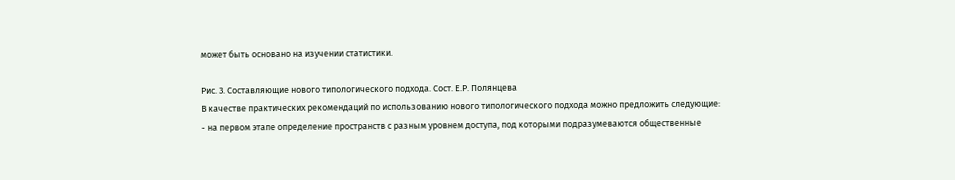может быть основано на изучении статистики.

Рис. 3. Составляющие нового типологического подхода. Сост. Е.Р. Полянцева
В качестве практических рекомендаций по использованию нового типологического подхода можно предложить следующие:
- на первом этапе определение пространств с разным уровнем доступа, под которыми подразумеваются общественные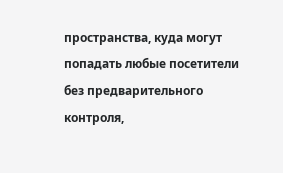пространства, куда могут попадать любые посетители без предварительного контроля,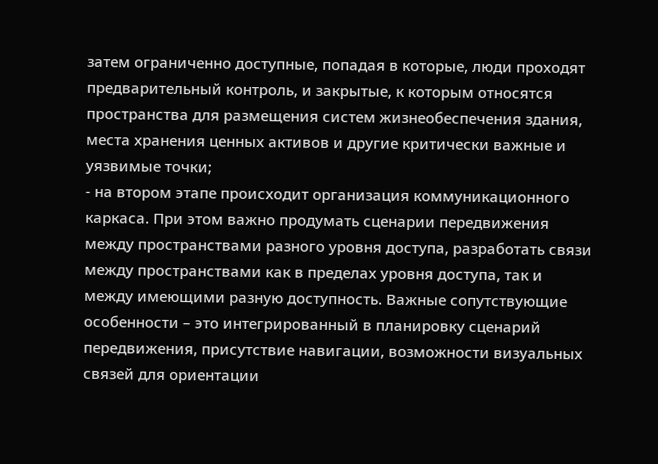затем ограниченно доступные, попадая в которые, люди проходят предварительный контроль, и закрытые, к которым относятся пространства для размещения систем жизнеобеспечения здания, места хранения ценных активов и другие критически важные и уязвимые точки;
- на втором этапе происходит организация коммуникационного каркаса. При этом важно продумать сценарии передвижения между пространствами разного уровня доступа, разработать связи между пространствами как в пределах уровня доступа, так и между имеющими разную доступность. Важные сопутствующие особенности – это интегрированный в планировку сценарий передвижения, присутствие навигации, возможности визуальных связей для ориентации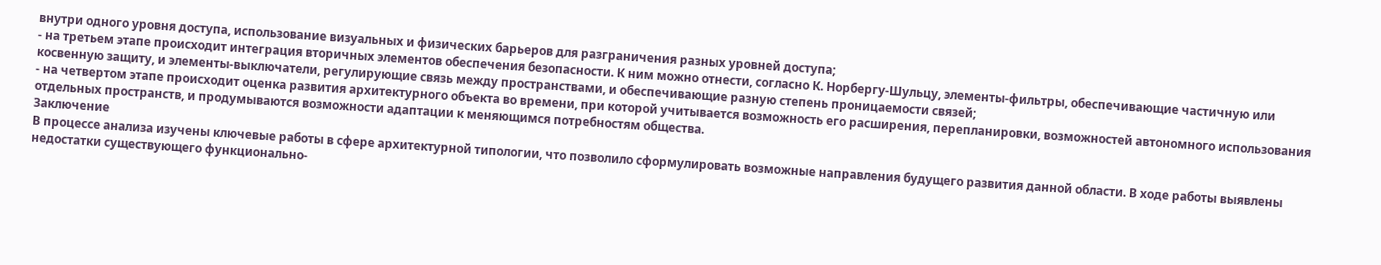внутри одного уровня доступа, использование визуальных и физических барьеров для разграничения разных уровней доступа;
- на третьем этапе происходит интеграция вторичных элементов обеспечения безопасности. К ним можно отнести, согласно К. Норбергу-Шульцу, элементы-фильтры, обеспечивающие частичную или косвенную защиту, и элементы-выключатели, регулирующие связь между пространствами, и обеспечивающие разную степень проницаемости связей;
- на четвертом этапе происходит оценка развития архитектурного объекта во времени, при которой учитывается возможность его расширения, перепланировки, возможностей автономного использования отдельных пространств, и продумываются возможности адаптации к меняющимся потребностям общества.
Заключение
В процессе анализа изучены ключевые работы в сфере архитектурной типологии, что позволило сформулировать возможные направления будущего развития данной области. В ходе работы выявлены недостатки существующего функционально-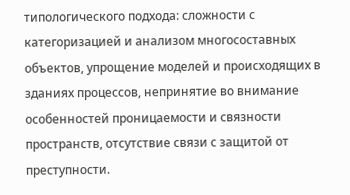типологического подхода: сложности с категоризацией и анализом многосоставных объектов, упрощение моделей и происходящих в зданиях процессов, непринятие во внимание особенностей проницаемости и связности пространств, отсутствие связи с защитой от преступности.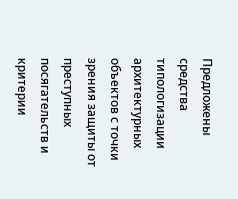Предложены средства типологизации архитектурных объектов с точки зрения защиты от преступных посягательств и критерии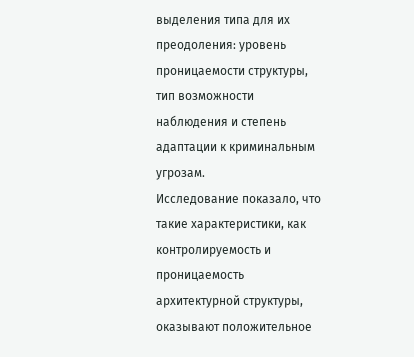выделения типа для их преодоления: уровень проницаемости структуры, тип возможности наблюдения и степень адаптации к криминальным угрозам.
Исследование показало, что такие характеристики, как контролируемость и проницаемость архитектурной структуры, оказывают положительное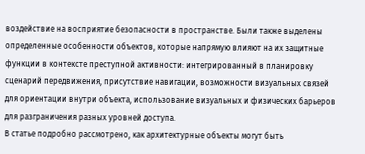воздействие на восприятие безопасности в пространстве. Были также выделены определенные особенности объектов, которые напрямую влияют на их защитные функции в контексте преступной активности: интегрированный в планировку сценарий передвижения, присутствие навигации, возможности визуальных связей для ориентации внутри объекта, использование визуальных и физических барьеров для разграничения разных уровней доступа.
В статье подробно рассмотрено, как архитектурные объекты могут быть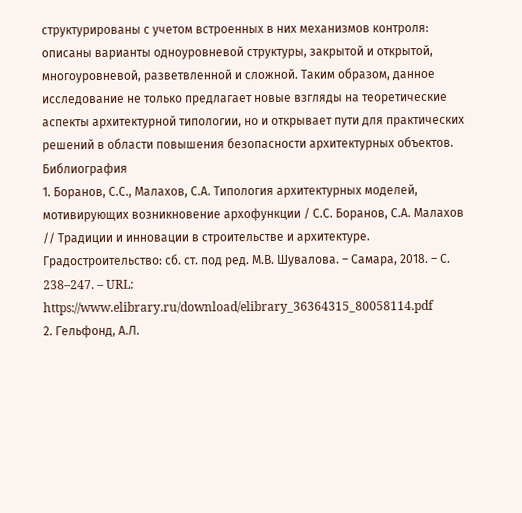структурированы с учетом встроенных в них механизмов контроля: описаны варианты одноуровневой структуры, закрытой и открытой, многоуровневой, разветвленной и сложной. Таким образом, данное исследование не только предлагает новые взгляды на теоретические аспекты архитектурной типологии, но и открывает пути для практических решений в области повышения безопасности архитектурных объектов.
Библиография
1. Боранов, С.С., Малахов, С.А. Типология архитектурных моделей, мотивирующих возникновение архофункции / С.С. Боранов, С.А. Малахов // Традиции и инновации в строительстве и архитектуре. Градостроительство: сб. ст. под ред. М.В. Шувалова. – Самара, 2018. – С. 238–247. – URL: https://www.elibrary.ru/download/elibrary_36364315_80058114.pdf
2. Гельфонд, А.Л.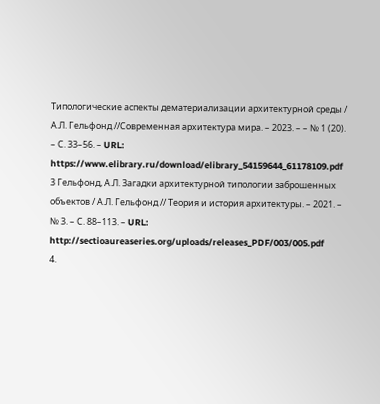Типологические аспекты дематериализации архитектурной среды / А.Л. Гельфонд //Современная архитектура мира. – 2023. – – № 1 (20). – С. 33–56. – URL: https://www.elibrary.ru/download/elibrary_54159644_61178109.pdf
3 Гельфонд, А.Л. Загадки архитектурной типологии заброшенных объектов / А.Л. Гельфонд // Теория и история архитектуры. – 2021. – № 3. – С. 88–113. – URL: http://sectioaureaseries.org/uploads/releases_PDF/003/005.pdf
4.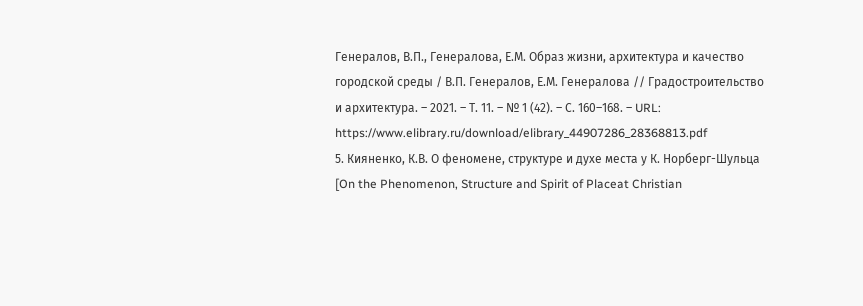Генералов, В.П., Генералова, Е.М. Образ жизни, архитектура и качество городской среды / В.П. Генералов, Е.М. Генералова // Градостроительство и архитектура. – 2021. – Т. 11. – № 1 (42). – С. 160–168. – URL: https://www.elibrary.ru/download/elibrary_44907286_28368813.pdf
5. Кияненко, К.В. О феномене, структуре и духе места у К. Норберг-Шульца [On the Phenomenon, Structure and Spirit of Placeat Christian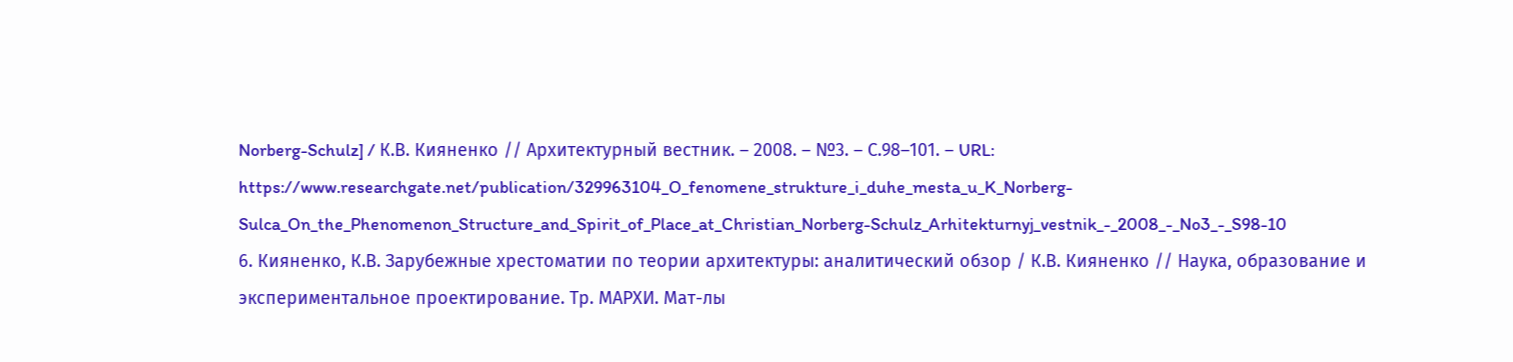Norberg-Schulz] / К.В. Кияненко // Архитектурный вестник. – 2008. – №3. – С.98–101. – URL: https://www.researchgate.net/publication/329963104_O_fenomene_strukture_i_duhe_mesta_u_K_Norberg-Sulca_On_the_Phenomenon_Structure_and_Spirit_of_Place_at_Christian_Norberg-Schulz_Arhitekturnyj_vestnik_-_2008_-_No3_-_S98-10
6. Кияненко, К.В. Зарубежные хрестоматии по теории архитектуры: аналитический обзор / К.В. Кияненко // Наука, образование и экспериментальное проектирование. Тр. МАРХИ. Мат-лы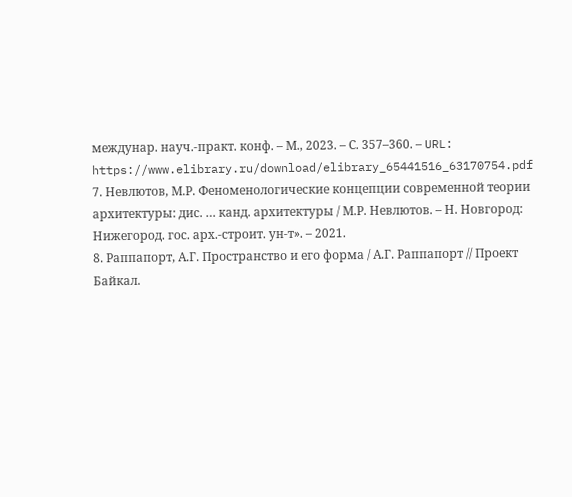междунар. науч.-практ. конф. – М., 2023. – С. 357–360. – URL: https://www.elibrary.ru/download/elibrary_65441516_63170754.pdf
7. Невлютов, М.Р. Феноменологические концепции современной теории архитектуры: дис. … канд. архитектуры / М.Р. Невлютов. – Н. Новгород: Нижегород. гос. арх.-строит. ун-т». – 2021.
8. Раппапорт, А.Г. Пространство и его форма / А.Г. Раппапорт // Проект Байкал.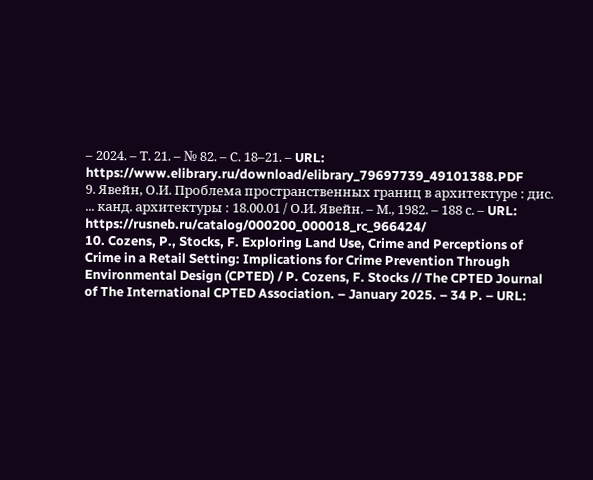– 2024. – Т. 21. – № 82. – С. 18–21. – URL: https://www.elibrary.ru/download/elibrary_79697739_49101388.PDF
9. Явейн, О.И. Проблема пространственных границ в архитектуре : дис. ... канд. архитектуры : 18.00.01 / О.И. Явейн. – М., 1982. – 188 с. – URL: https://rusneb.ru/catalog/000200_000018_rc_966424/
10. Cozens, P., Stocks, F. Exploring Land Use, Crime and Perceptions of Crime in a Retail Setting: Implications for Crime Prevention Through Environmental Design (CPTED) / P. Cozens, F. Stocks // The CPTED Journal of The International CPTED Association. – January 2025. – 34 P. – URL: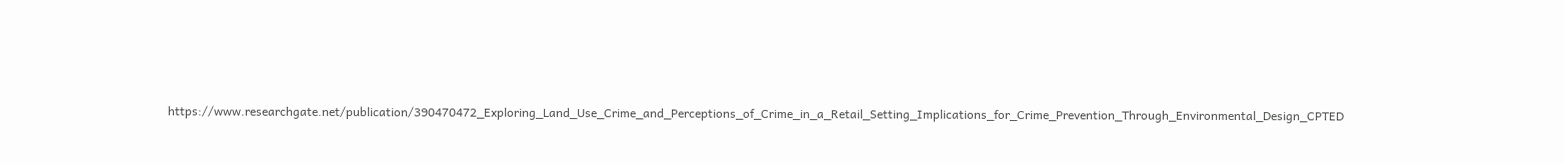https://www.researchgate.net/publication/390470472_Exploring_Land_Use_Crime_and_Perceptions_of_Crime_in_a_Retail_Setting_Implications_for_Crime_Prevention_Through_Environmental_Design_CPTED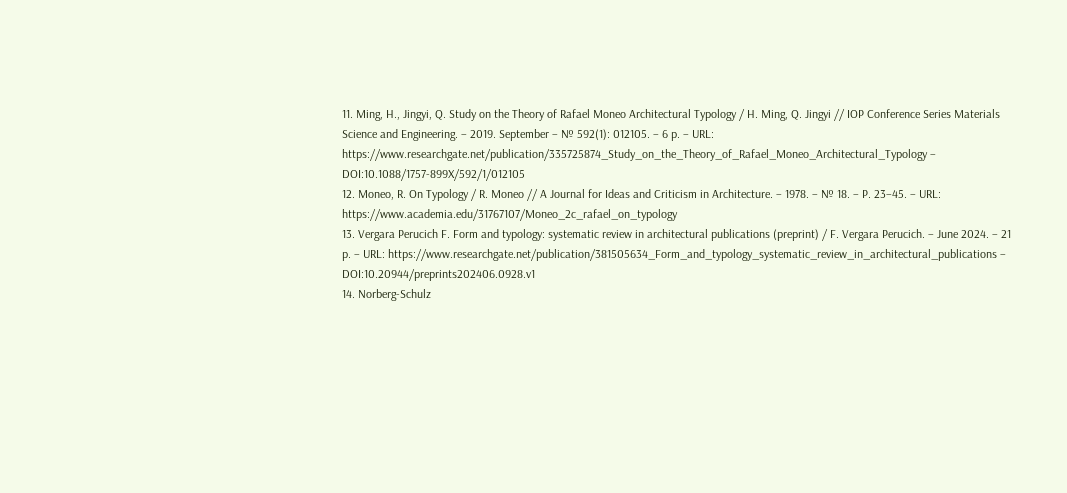11. Ming, H., Jingyi, Q. Study on the Theory of Rafael Moneo Architectural Typology / H. Ming, Q. Jingyi // IOP Conference Series Materials Science and Engineering. – 2019. September – № 592(1): 012105. – 6 p. – URL: https://www.researchgate.net/publication/335725874_Study_on_the_Theory_of_Rafael_Moneo_Architectural_Typology – DOI:10.1088/1757-899X/592/1/012105
12. Moneo, R. On Typology / R. Moneo // A Journal for Ideas and Criticism in Architecture. – 1978. – № 18. – P. 23–45. – URL: https://www.academia.edu/31767107/Moneo_2c_rafael_on_typology
13. Vergara Perucich F. Form and typology: systematic review in architectural publications (preprint) / F. Vergara Perucich. – June 2024. – 21 p. – URL: https://www.researchgate.net/publication/381505634_Form_and_typology_systematic_review_in_architectural_publications – DOI:10.20944/preprints202406.0928.v1
14. Norberg-Schulz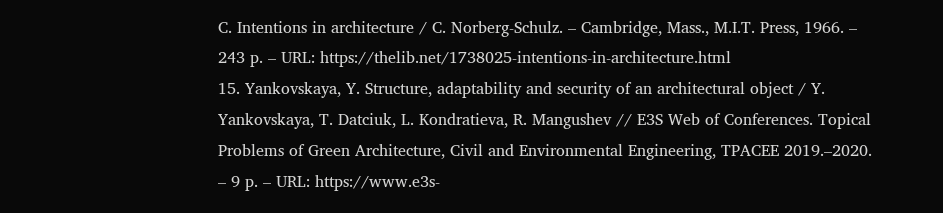C. Intentions in architecture / C. Norberg-Schulz. – Cambridge, Mass., M.I.T. Press, 1966. – 243 p. – URL: https://thelib.net/1738025-intentions-in-architecture.html
15. Yankovskaya, Y. Structure, adaptability and security of an architectural object / Y. Yankovskaya, T. Datciuk, L. Kondratieva, R. Mangushev // E3S Web of Conferences. Topical Problems of Green Architecture, Civil and Environmental Engineering, TPACEE 2019.–2020. – 9 p. – URL: https://www.e3s-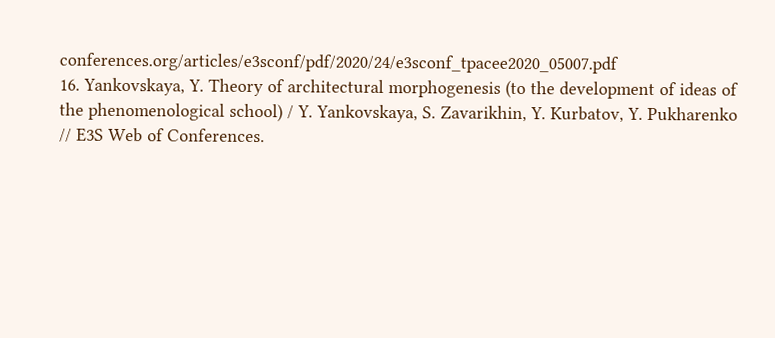conferences.org/articles/e3sconf/pdf/2020/24/e3sconf_tpacee2020_05007.pdf
16. Yankovskaya, Y. Theory of architectural morphogenesis (to the development of ideas of the phenomenological school) / Y. Yankovskaya, S. Zavarikhin, Y. Kurbatov, Y. Pukharenko // E3S Web of Conferences.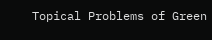Topical Problems of Green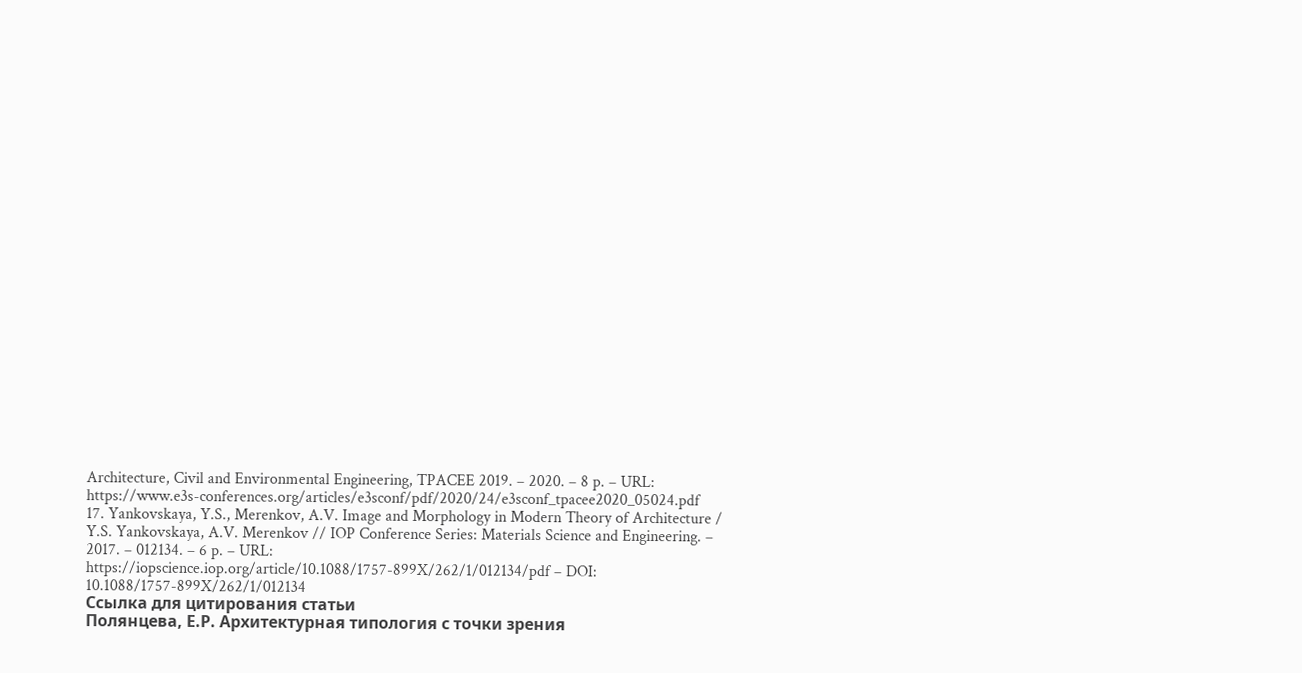Architecture, Civil and Environmental Engineering, TPACEE 2019. – 2020. – 8 p. – URL: https://www.e3s-conferences.org/articles/e3sconf/pdf/2020/24/e3sconf_tpacee2020_05024.pdf
17. Yankovskaya, Y.S., Merenkov, A.V. Image and Morphology in Modern Theory of Architecture / Y.S. Yankovskaya, A.V. Merenkov // IOP Conference Series: Materials Science and Engineering. – 2017. – 012134. – 6 p. – URL: https://iopscience.iop.org/article/10.1088/1757-899X/262/1/012134/pdf – DOI: 10.1088/1757-899X/262/1/012134
Ссылка для цитирования статьи
Полянцева, Е.Р. Архитектурная типология с точки зрения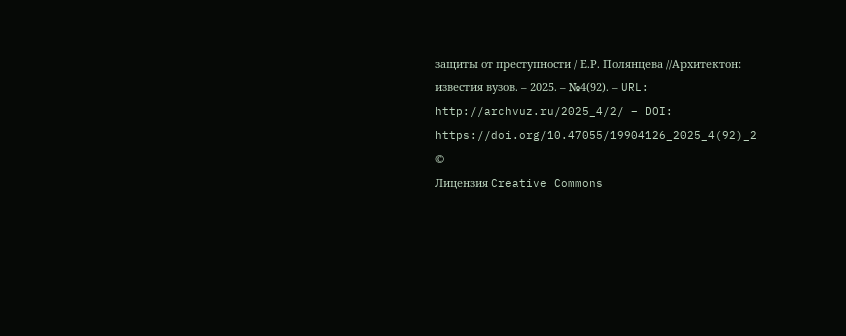защиты от преступности / Е.Р. Полянцева //Архитектон: известия вузов. – 2025. – №4(92). – URL: http://archvuz.ru/2025_4/2/ – DOI: https://doi.org/10.47055/19904126_2025_4(92)_2
©
Лицензия Creative Commons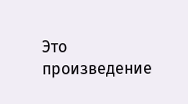Это произведение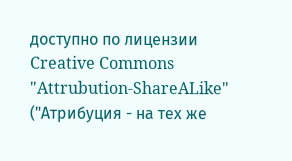доступно по лицензии Creative Commons "Attrubution-ShareALike" ("Атрибуция - на тех же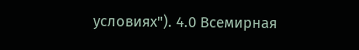условиях"). 4.0 Всемирная